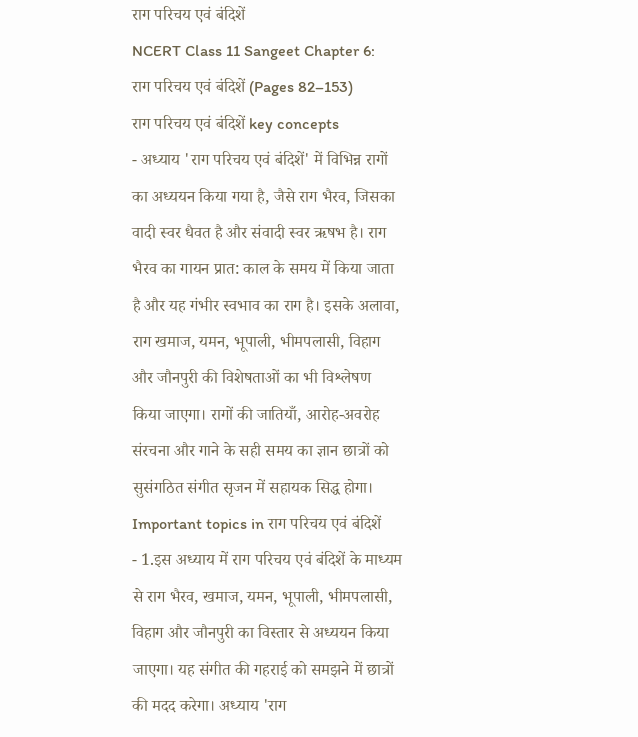राग परिचय एवं बंदिशें
NCERT Class 11 Sangeet Chapter 6: राग परिचय एवं बंदिशें (Pages 82–153)
राग परिचय एवं बंदिशें key concepts
- अध्याय 'राग परिचय एवं बंदिशें' में विभिन्न रागों का अध्ययन किया गया है, जैसे राग भैरव, जिसका वादी स्वर धैवत है और संवादी स्वर ऋषभ है। राग भैरव का गायन प्रात: काल के समय में किया जाता है और यह गंभीर स्वभाव का राग है। इसके अलावा, राग खमाज, यमन, भूपाली, भीमपलासी, विहाग और जौनपुरी की विशेषताओं का भी विश्लेषण किया जाएगा। रागों की जातियाँ, आरोह-अवरोह संरचना और गाने के सही समय का ज्ञान छात्रों को सुसंगठित संगीत सृजन में सहायक सिद्ध होगा।
Important topics in राग परिचय एवं बंदिशें
- 1.इस अध्याय में राग परिचय एवं बंदिशें के माध्यम से राग भैरव, खमाज, यमन, भूपाली, भीमपलासी, विहाग और जौनपुरी का विस्तार से अध्ययन किया जाएगा। यह संगीत की गहराई को समझने में छात्रों की मदद करेगा। अध्याय 'राग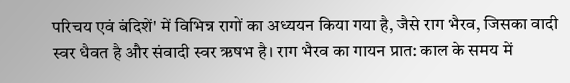परिचय एवं बंदिशें' में विभिन्न रागों का अध्ययन किया गया है, जैसे राग भैरव, जिसका वादी स्वर धैवत है और संवादी स्वर ऋषभ है। राग भैरव का गायन प्रात: काल के समय में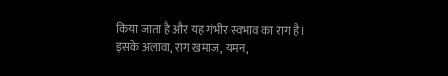किया जाता है और यह गंभीर स्वभाव का राग है। इसके अलावा, राग खमाज, यमन,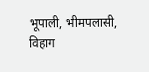भूपाली, भीमपलासी, विहाग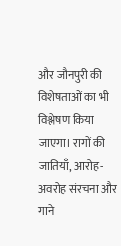और जौनपुरी की विशेषताओं का भी विश्लेषण किया जाएगा। रागों की जातियाँ, आरोह-अवरोह संरचना और गाने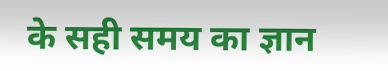के सही समय का ज्ञान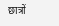छात्रों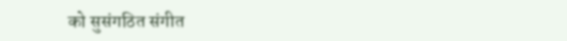को सुसंगठित संगीत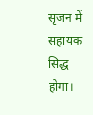सृजन में सहायक सिद्ध होगा।